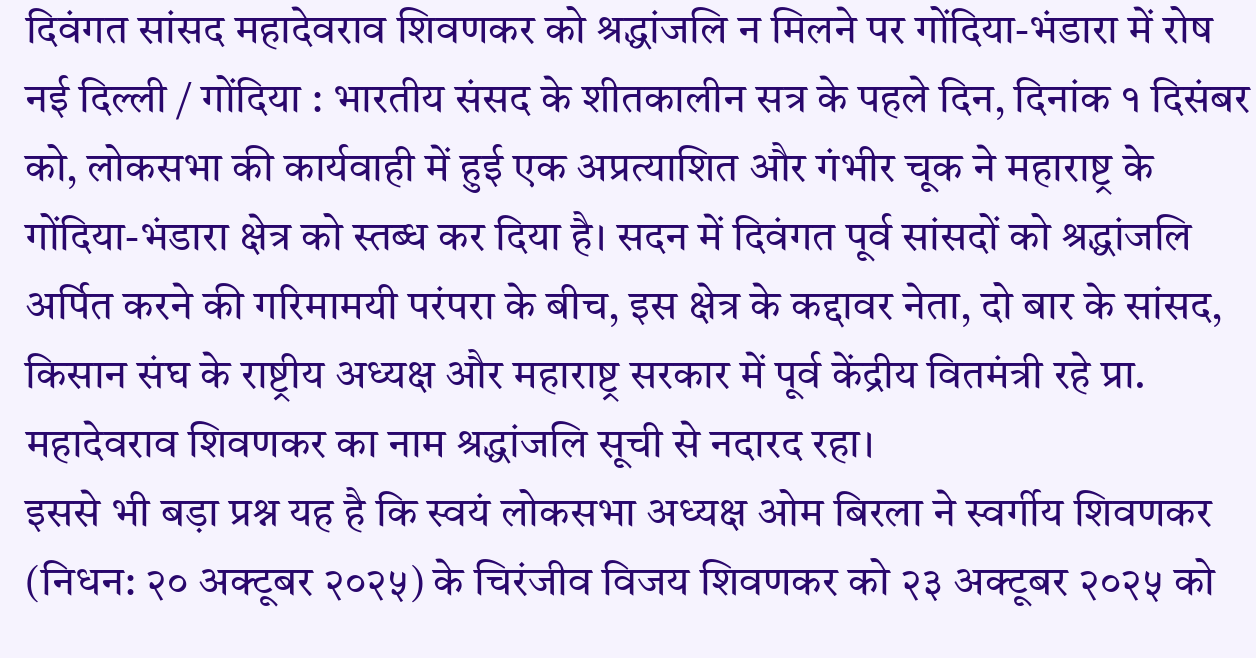दिवंगत सांसद महादेवराव शिवणकर को श्रद्धांजलि न मिलने पर गोंदिया-भंडारा में रोष
नई दिल्ली / गोंदिया : भारतीय संसद के शीतकालीन सत्र के पहले दिन, दिनांक १ दिसंबर को, लोकसभा की कार्यवाही में हुई एक अप्रत्याशित और गंभीर चूक ने महाराष्ट्र के गोंदिया-भंडारा क्षेत्र को स्तब्ध कर दिया है। सदन में दिवंगत पूर्व सांसदों को श्रद्धांजलि अर्पित करने की गरिमामयी परंपरा के बीच, इस क्षेत्र के कद्दावर नेता, दो बार के सांसद, किसान संघ के राष्ट्रीय अध्यक्ष और महाराष्ट्र सरकार में पूर्व केंद्रीय वितमंत्री रहे प्रा. महादेवराव शिवणकर का नाम श्रद्धांजलि सूची से नदारद रहा।
इससे भी बड़ा प्रश्न यह है कि स्वयं लोकसभा अध्यक्ष ओम बिरला ने स्वर्गीय शिवणकर (निधन: २० अक्टूबर २०२५) के चिरंजीव विजय शिवणकर को २३ अक्टूबर २०२५ को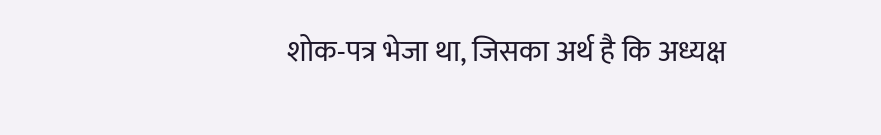शोक-पत्र भेजा था, जिसका अर्थ है कि अध्यक्ष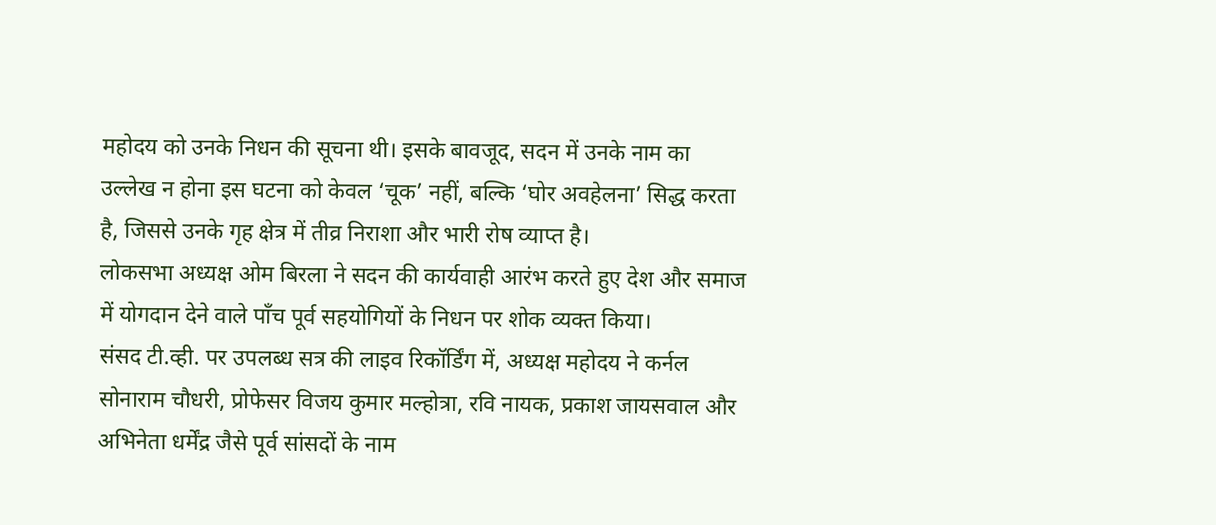महोदय को उनके निधन की सूचना थी। इसके बावजूद, सदन में उनके नाम का उल्लेख न होना इस घटना को केवल ‘चूक’ नहीं, बल्कि ‘घोर अवहेलना’ सिद्ध करता है, जिससे उनके गृह क्षेत्र में तीव्र निराशा और भारी रोष व्याप्त है।
लोकसभा अध्यक्ष ओम बिरला ने सदन की कार्यवाही आरंभ करते हुए देश और समाज में योगदान देने वाले पाँच पूर्व सहयोगियों के निधन पर शोक व्यक्त किया।
संसद टी.व्ही. पर उपलब्ध सत्र की लाइव रिकॉर्डिंग में, अध्यक्ष महोदय ने कर्नल सोनाराम चौधरी, प्रोफेसर विजय कुमार मल्होत्रा, रवि नायक, प्रकाश जायसवाल और अभिनेता धर्मेंद्र जैसे पूर्व सांसदों के नाम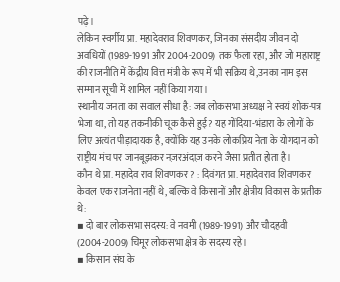पढ़े।
लेकिन स्वर्गीय प्रा. महादेवराव शिवणकर, जिनका संसदीय जीवन दो अवधियों (1989-1991 और 2004-2009) तक फैला रहा, और जो महाराष्ट्र की राजनीति में केंद्रीय वित्त मंत्री के रूप में भी सक्रिय थे,उनका नाम इस सम्मान सूची में शामिल नहीं किया गया।
स्थानीय जनता का सवाल सीधा है: जब लोकसभा अध्यक्ष ने स्वयं शोक-पत्र भेजा था, तो यह तकनीकी चूक कैसे हुई? यह गोंदिया-भंडारा के लोगों के लिए अत्यंत पीड़ादायक है, क्योंकि यह उनके लोकप्रिय नेता के योगदान को राष्ट्रीय मंच पर जानबूझकर नज़रअंदाज़ करने जैसा प्रतीत होता है।
कौन थे प्रा. महादेव राव शिवणकर ? : दिवंगत प्रा. महादेवराव शिवणकर केवल एक राजनेता नहीं थे, बल्कि वे किसानों और क्षेत्रीय विकास के प्रतीक थे:
▪ दो बार लोकसभा सदस्य: वे नवमी (1989-1991) और चौदहवी (2004-2009) चिमूर लोकसभा क्षेत्र के सदस्य रहे।
▪ किसान संघ के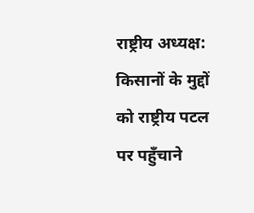राष्ट्रीय अध्यक्ष: किसानों के मुद्दों को राष्ट्रीय पटल पर पहुँचाने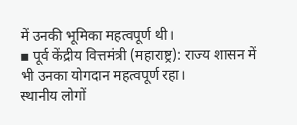में उनकी भूमिका महत्वपूर्ण थी।
▪ पूर्व केंद्रीय वित्तमंत्री (महाराष्ट्र): राज्य शासन में भी उनका योगदान महत्वपूर्ण रहा।
स्थानीय लोगों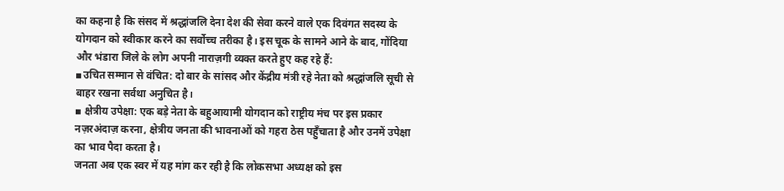का कहना है कि संसद में श्रद्धांजलि देना देश की सेवा करने वाले एक दिवंगत सदस्य के योगदान को स्वीकार करने का सर्वोच्च तरीका है। इस चूक के सामने आने के बाद, गोंदिया और भंडारा जिले के लोग अपनी नाराज़गी व्यक्त करते हुए कह रहे हैं:
▪उचित सम्मान से वंचित: दो बार के सांसद और केंद्रीय मंत्री रहे नेता को श्रद्धांजलि सूची से बाहर रखना सर्वथा अनुचित है।
▪ क्षेत्रीय उपेक्षा: एक बड़े नेता के बहुआयामी योगदान को राष्ट्रीय मंच पर इस प्रकार नज़रअंदाज़ करना, क्षेत्रीय जनता की भावनाओं को गहरा ठेस पहुँचाता है और उनमें उपेक्षा का भाव पैदा करता है।
जनता अब एक स्वर में यह मांग कर रही है कि लोकसभा अध्यक्ष को इस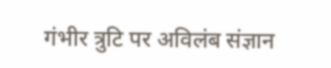गंभीर त्रुटि पर अविलंब संज्ञान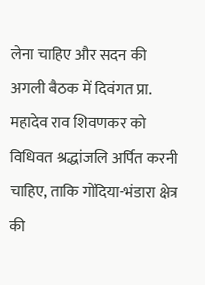लेना चाहिए और सदन की अगली बैठक में दिवंगत प्रा. महादेव राव शिवणकर को विधिवत श्रद्धांजलि अर्पित करनी चाहिए, ताकि गोंदिया-भंडारा क्षेत्र की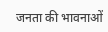जनता की भावनाओं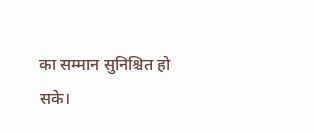का सम्मान सुनिश्चित हो सके।